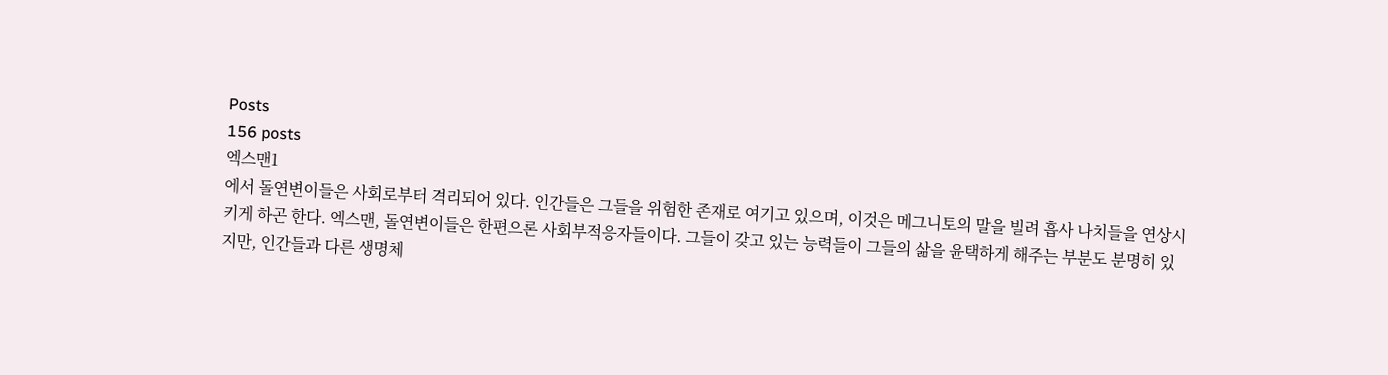Posts
156 posts
엑스맨1
에서 돌연변이들은 사회로부터 격리되어 있다. 인간들은 그들을 위험한 존재로 여기고 있으며, 이것은 메그니토의 말을 빌려 흡사 나치들을 연상시키게 하곤 한다. 엑스맨, 돌연변이들은 한편으론 사회부적응자들이다. 그들이 갖고 있는 능력들이 그들의 삶을 윤택하게 해주는 부분도 분명히 있지만, 인간들과 다른 생명체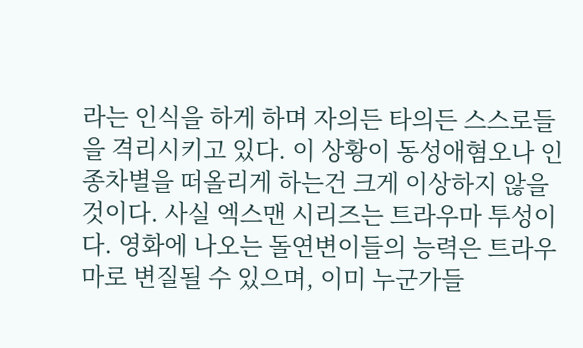라는 인식을 하게 하며 자의든 타의든 스스로들을 격리시키고 있다. 이 상황이 동성애혐오나 인종차별을 떠올리게 하는건 크게 이상하지 않을 것이다. 사실 엑스맨 시리즈는 트라우마 투성이다. 영화에 나오는 돌연변이들의 능력은 트라우마로 변질될 수 있으며, 이미 누군가들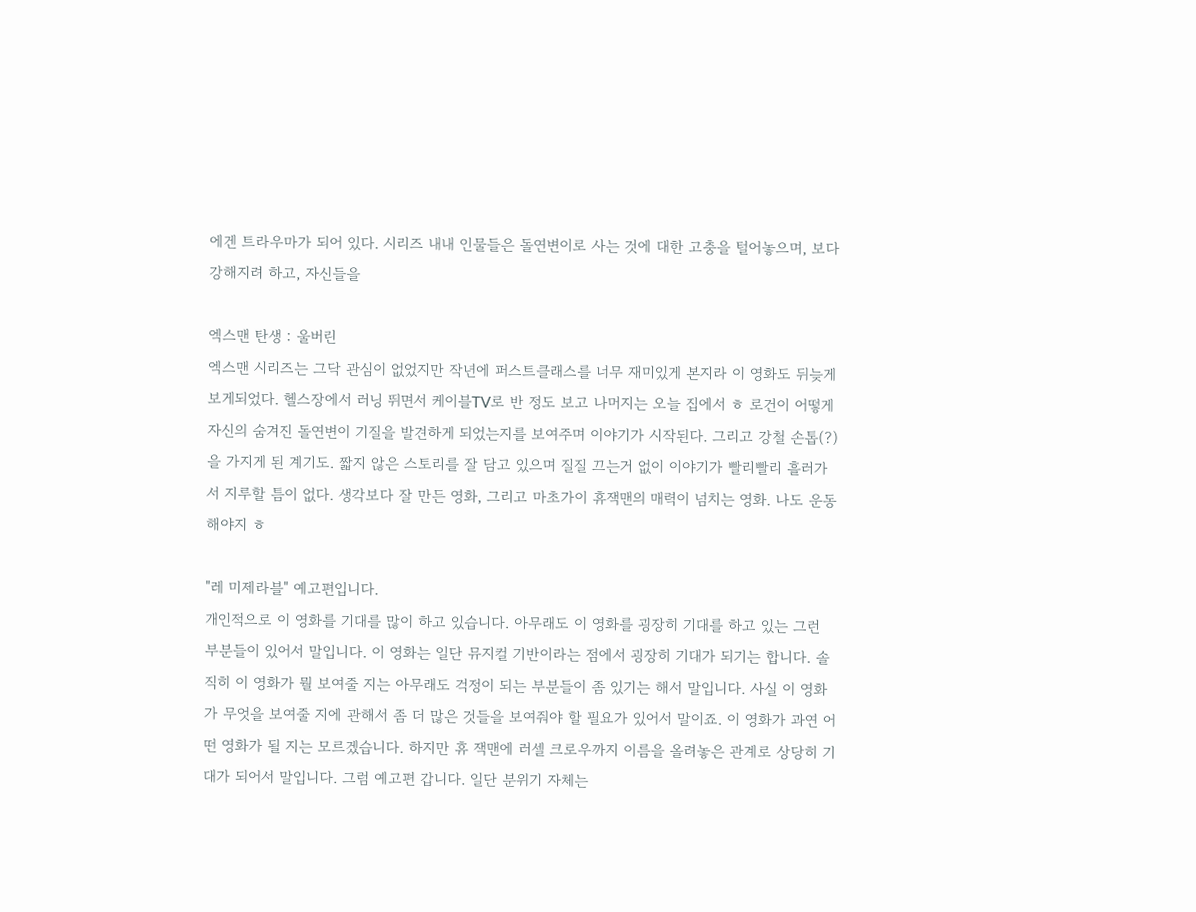에겐 트라우마가 되어 있다. 시리즈 내내 인물들은 돌연변이로 사는 것에 대한 고충을 털어놓으며, 보다 강해지려 하고, 자신들을

엑스맨 탄생 : 울버린
엑스맨 시리즈는 그닥 관심이 없었지만 작년에 퍼스트클래스를 너무 재미있게 본지라 이 영화도 뒤늦게 보게되었다. 헬스장에서 러닝 뛰면서 케이블TV로 반 정도 보고 나머지는 오늘 집에서 ㅎ 로건이 어떻게 자신의 숨겨진 돌연변이 기질을 발견하게 되었는지를 보여주며 이야기가 시작된다. 그리고 강철 손톱(?)을 가지게 된 계기도. 짧지 않은 스토리를 잘 담고 있으며 질질 끄는거 없이 이야기가 빨리빨리 흘러가서 지루할 틈이 없다. 생각보다 잘 만든 영화, 그리고 마초가이 휴잭맨의 매력이 넘치는 영화. 나도 운동해야지 ㅎ

"레 미제라블" 예고편입니다.
개인적으로 이 영화를 기대를 많이 하고 있습니다. 아무래도 이 영화를 굉장히 기대를 하고 있는 그런 부분들이 있어서 말입니다. 이 영화는 일단 뮤지컬 기반이라는 점에서 굉장히 기대가 되기는 합니다. 솔직히 이 영화가 뭘 보여줄 지는 아무래도 걱정이 되는 부분들이 좀 있기는 해서 말입니다. 사실 이 영화가 무엇을 보여줄 지에 관해서 좀 더 많은 것들을 보여줘야 할 필요가 있어서 말이죠. 이 영화가 과연 어떤 영화가 될 지는 모르겠습니다. 하지만 휴 잭맨에 러셀 크로우까지 이름을 올려놓은 관계로 상당히 기대가 되어서 말입니다. 그럼 예고편 갑니다. 일단 분위기 자체는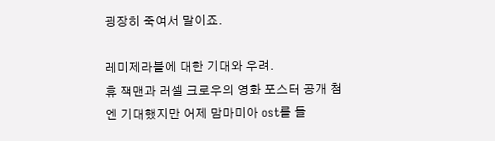굉장히 죽여서 말이죠.

레미제라블에 대한 기대와 우려.
휴 잭맨과 러셀 크로우의 영화 포스터 공개 첨엔 기대했지만 어제 맘마미아 ost를 들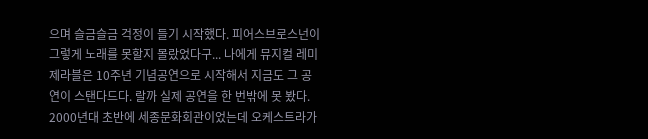으며 슬금슬금 걱정이 들기 시작했다. 피어스브로스넌이 그렇게 노래를 못할지 몰랐었다구... 나에게 뮤지컬 레미제라블은 10주년 기념공연으로 시작해서 지금도 그 공연이 스탠다드다. 랄까 실제 공연을 한 번밖에 못 봤다. 2000년대 초반에 세종문화회관이었는데 오케스트라가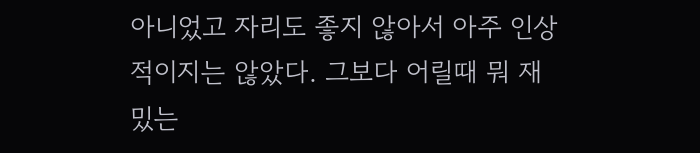아니었고 자리도 좋지 않아서 아주 인상적이지는 않았다. 그보다 어릴때 뭐 재밌는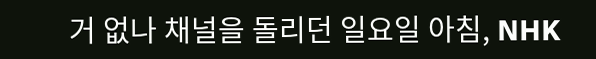거 없나 채널을 돌리던 일요일 아침, NHK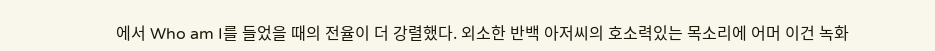에서 Who am I를 들었을 때의 전율이 더 강렬했다. 외소한 반백 아저씨의 호소력있는 목소리에 어머 이건 녹화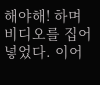해야해! 하며 비디오를 집어넣었다. 이어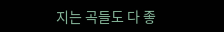지는 곡들도 다 좋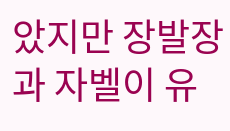았지만 장발장과 자벨이 유